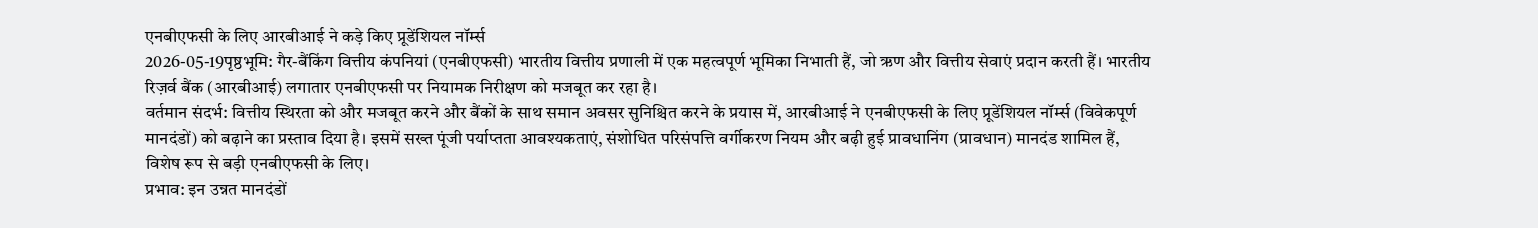एनबीएफसी के लिए आरबीआई ने कड़े किए प्रूडेंशियल नॉर्म्स
2026-05-19पृष्ठभूमि: गैर-बैंकिंग वित्तीय कंपनियां (एनबीएफसी) भारतीय वित्तीय प्रणाली में एक महत्वपूर्ण भूमिका निभाती हैं, जो ऋण और वित्तीय सेवाएं प्रदान करती हैं। भारतीय रिज़र्व बैंक (आरबीआई) लगातार एनबीएफसी पर नियामक निरीक्षण को मजबूत कर रहा है।
वर्तमान संदर्भ: वित्तीय स्थिरता को और मजबूत करने और बैंकों के साथ समान अवसर सुनिश्चित करने के प्रयास में, आरबीआई ने एनबीएफसी के लिए प्रूडेंशियल नॉर्म्स (विवेकपूर्ण मानदंडों) को बढ़ाने का प्रस्ताव दिया है। इसमें सख्त पूंजी पर्याप्तता आवश्यकताएं, संशोधित परिसंपत्ति वर्गीकरण नियम और बढ़ी हुई प्रावधानिंग (प्रावधान) मानदंड शामिल हैं, विशेष रूप से बड़ी एनबीएफसी के लिए।
प्रभाव: इन उन्नत मानदंडों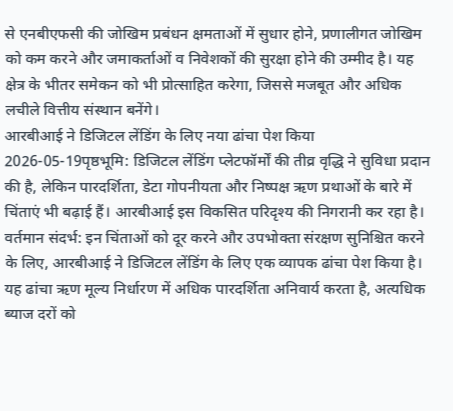से एनबीएफसी की जोखिम प्रबंधन क्षमताओं में सुधार होने, प्रणालीगत जोखिम को कम करने और जमाकर्ताओं व निवेशकों की सुरक्षा होने की उम्मीद है। यह क्षेत्र के भीतर समेकन को भी प्रोत्साहित करेगा, जिससे मजबूत और अधिक लचीले वित्तीय संस्थान बनेंगे।
आरबीआई ने डिजिटल लेंडिंग के लिए नया ढांचा पेश किया
2026-05-19पृष्ठभूमि: डिजिटल लेंडिंग प्लेटफॉर्मों की तीव्र वृद्धि ने सुविधा प्रदान की है, लेकिन पारदर्शिता, डेटा गोपनीयता और निष्पक्ष ऋण प्रथाओं के बारे में चिंताएं भी बढ़ाई हैं। आरबीआई इस विकसित परिदृश्य की निगरानी कर रहा है।
वर्तमान संदर्भ: इन चिंताओं को दूर करने और उपभोक्ता संरक्षण सुनिश्चित करने के लिए, आरबीआई ने डिजिटल लेंडिंग के लिए एक व्यापक ढांचा पेश किया है। यह ढांचा ऋण मूल्य निर्धारण में अधिक पारदर्शिता अनिवार्य करता है, अत्यधिक ब्याज दरों को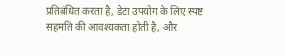प्रतिबंधित करता है, डेटा उपयोग के लिए स्पष्ट सहमति की आवश्यकता होती है, और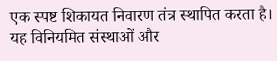एक स्पष्ट शिकायत निवारण तंत्र स्थापित करता है। यह विनियमित संस्थाओं और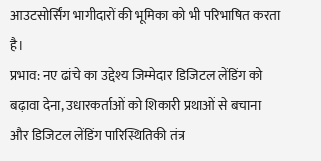आउटसोर्सिंग भागीदारों की भूमिका को भी परिभाषित करता है।
प्रभाव: नए ढांचे का उद्देश्य जिम्मेदार डिजिटल लेंडिंग को बढ़ावा देना, उधारकर्ताओं को शिकारी प्रथाओं से बचाना और डिजिटल लेंडिंग पारिस्थितिकी तंत्र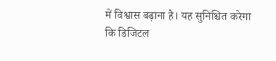में विश्वास बढ़ाना है। यह सुनिश्चित करेगा कि डिजिटल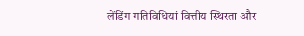लेंडिंग गतिविधियां वित्तीय स्थिरता और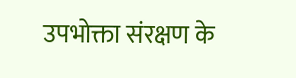उपभोक्ता संरक्षण के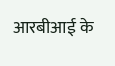आरबीआई के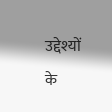उद्देश्यों के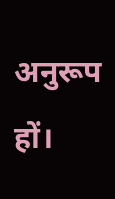अनुरूप हों।